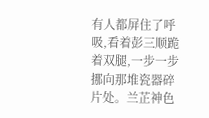有人都屏住了呼吸,看着彭三顺跪着双腿,一步一步挪向那堆瓷器碎片处。兰芷神色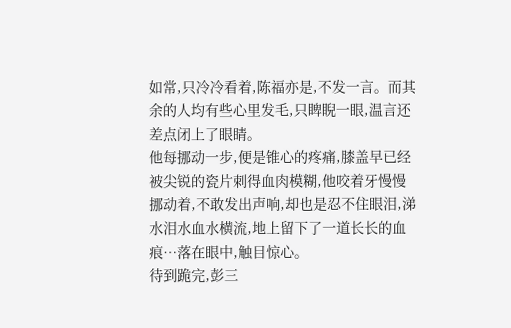如常,只冷冷看着,陈福亦是,不发一言。而其余的人均有些心里发毛,只睥睨一眼,温言还差点闭上了眼睛。
他每挪动一步,便是锥心的疼痛,膝盖早已经被尖锐的瓷片刺得血肉模糊,他咬着牙慢慢挪动着,不敢发出声响,却也是忍不住眼泪,涕水泪水血水横流,地上留下了一道长长的血痕…落在眼中,触目惊心。
待到跪完,彭三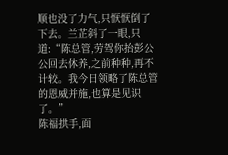顺也没了力气,只恹恹倒了下去。兰芷斜了一眼,只道:“陈总管,劳驾你抬彭公公回去休养,之前种种,再不计较。我今日领略了陈总管的恩威并施,也算是见识了。”
陈福拱手,面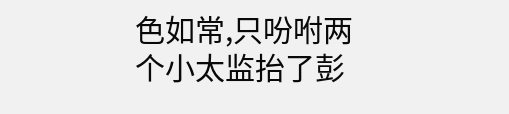色如常,只吩咐两个小太监抬了彭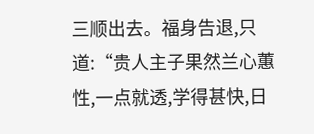三顺出去。福身告退,只道:“贵人主子果然兰心蕙性,一点就透,学得甚快,日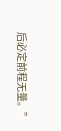后必定前程无量。”